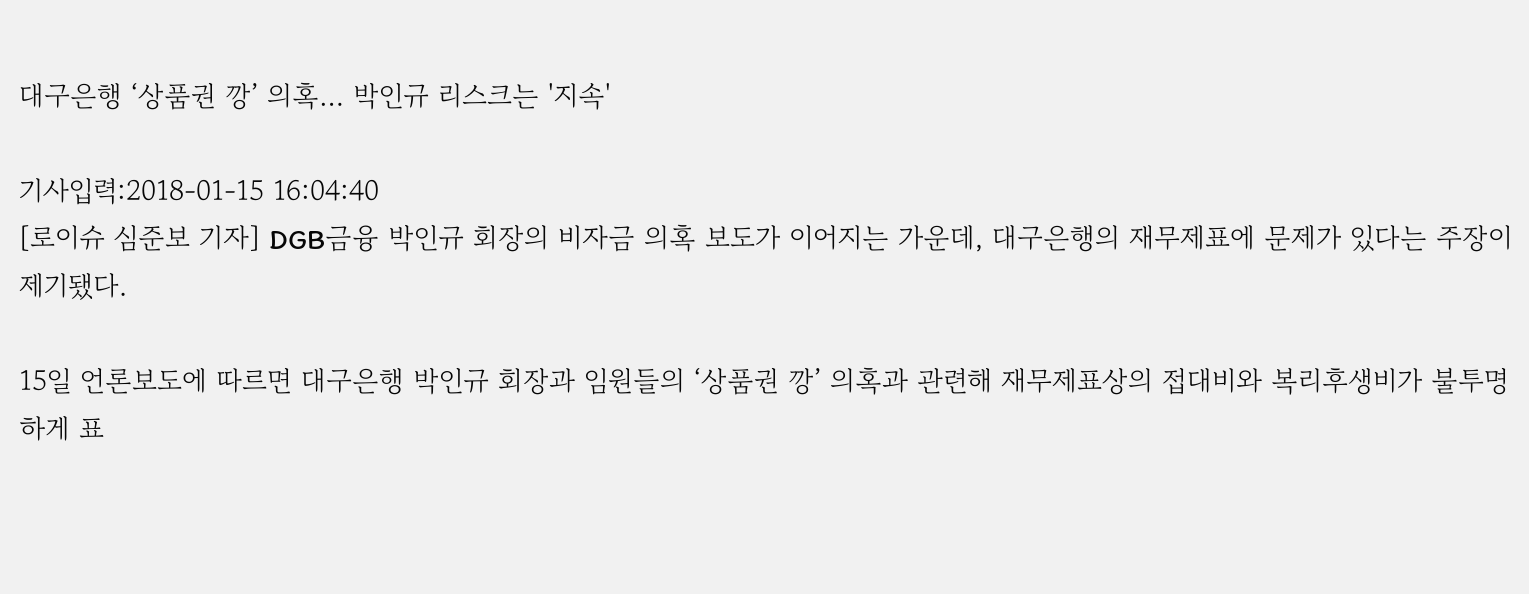대구은행 ‘상품권 깡’ 의혹… 박인규 리스크는 '지속'

기사입력:2018-01-15 16:04:40
[로이슈 심준보 기자] DGB금융 박인규 회장의 비자금 의혹 보도가 이어지는 가운데, 대구은행의 재무제표에 문제가 있다는 주장이 제기됐다.

15일 언론보도에 따르면 대구은행 박인규 회장과 임원들의 ‘상품권 깡’ 의혹과 관련해 재무제표상의 접대비와 복리후생비가 불투명하게 표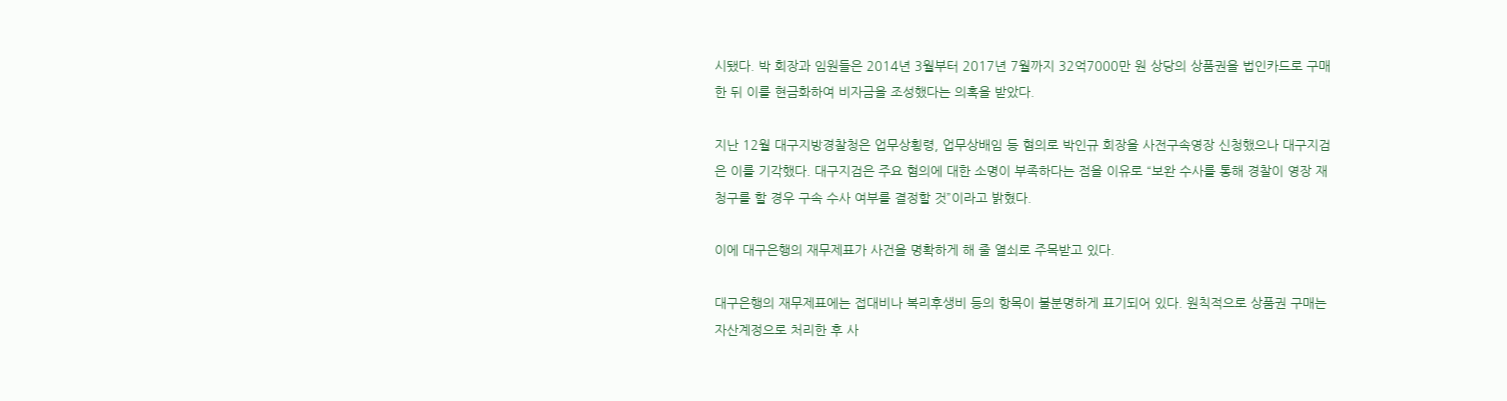시됐다. 박 회장과 임원들은 2014년 3월부터 2017년 7월까지 32억7000만 원 상당의 상품권을 법인카드로 구매한 뒤 이를 현금화하여 비자금을 조성했다는 의혹을 받았다.

지난 12월 대구지방경찰청은 업무상횡령, 업무상배임 등 혐의로 박인규 회장을 사전구속영장 신청했으나 대구지검은 이를 기각했다. 대구지검은 주요 혐의에 대한 소명이 부족하다는 점을 이유로 “보완 수사를 통해 경찰이 영장 재청구를 할 경우 구속 수사 여부를 결정할 것”이라고 밝혔다.

이에 대구은행의 재무제표가 사건을 명확하게 해 줄 열쇠로 주목받고 있다.

대구은행의 재무제표에는 접대비나 복리후생비 등의 항목이 불분명하게 표기되어 있다. 원칙적으로 상품권 구매는 자산계정으로 처리한 후 사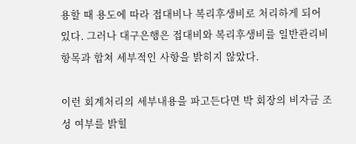용할 때 용도에 따라 접대비나 복리후생비로 처리하게 되어 있다. 그러나 대구은행은 접대비와 복리후생비를 일반관리비 항목과 합쳐 세부적인 사항을 밝히지 않았다.

이런 회계처리의 세부내용을 파고든다면 박 회장의 비자금 조성 여부를 밝힐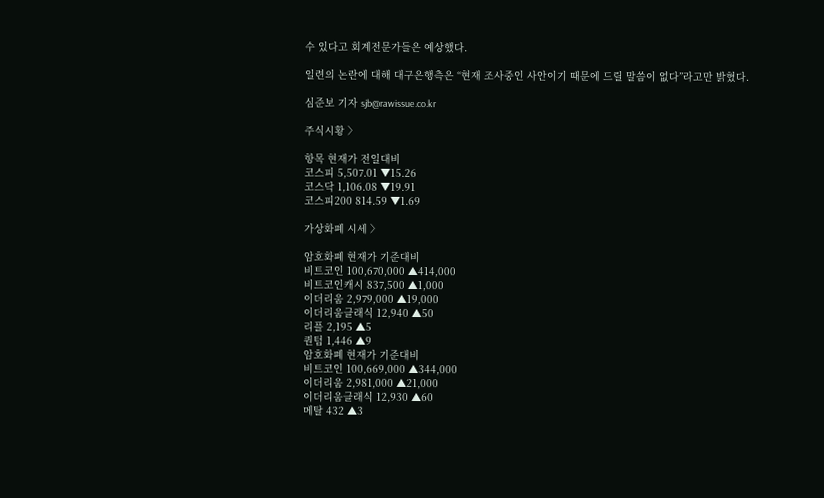수 있다고 회계전문가들은 예상했다.

일련의 논란에 대해 대구은행측은 “현재 조사중인 사안이기 때문에 드릴 말씀이 없다”라고만 밝혔다.

심준보 기자 sjb@rawissue.co.kr

주식시황 〉

항목 현재가 전일대비
코스피 5,507.01 ▼15.26
코스닥 1,106.08 ▼19.91
코스피200 814.59 ▼1.69

가상화폐 시세 〉

암호화폐 현재가 기준대비
비트코인 100,670,000 ▲414,000
비트코인캐시 837,500 ▲1,000
이더리움 2,979,000 ▲19,000
이더리움클래식 12,940 ▲50
리플 2,195 ▲5
퀀텀 1,446 ▲9
암호화폐 현재가 기준대비
비트코인 100,669,000 ▲344,000
이더리움 2,981,000 ▲21,000
이더리움클래식 12,930 ▲60
메탈 432 ▲3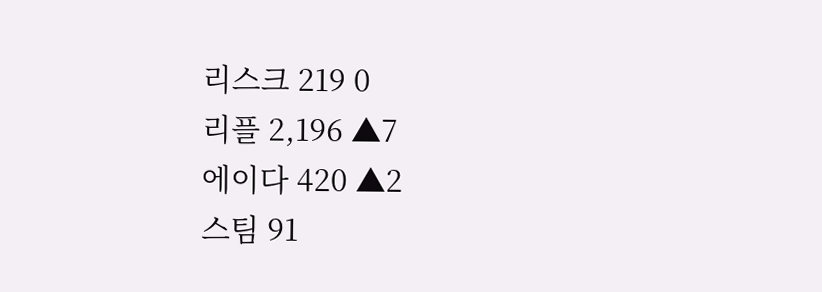리스크 219 0
리플 2,196 ▲7
에이다 420 ▲2
스팀 91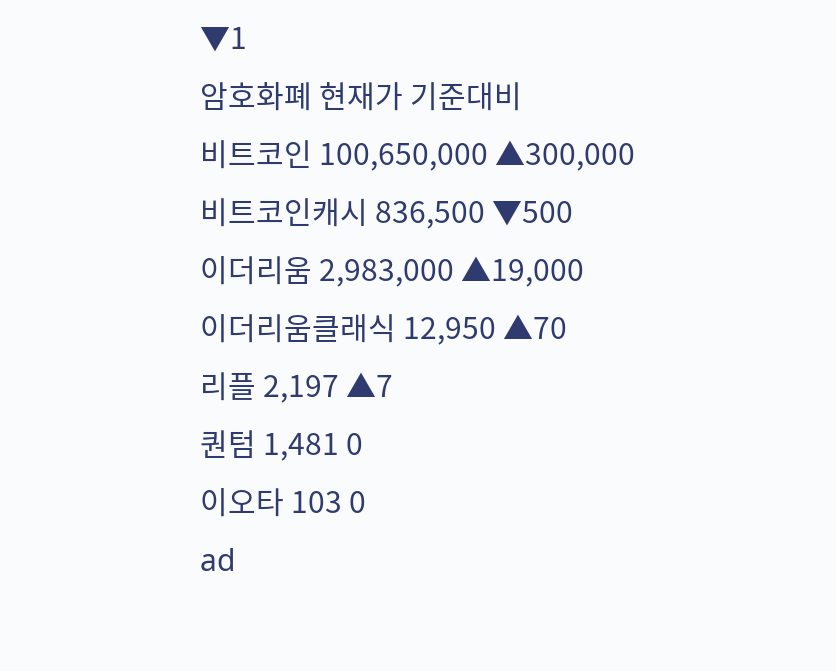▼1
암호화폐 현재가 기준대비
비트코인 100,650,000 ▲300,000
비트코인캐시 836,500 ▼500
이더리움 2,983,000 ▲19,000
이더리움클래식 12,950 ▲70
리플 2,197 ▲7
퀀텀 1,481 0
이오타 103 0
ad